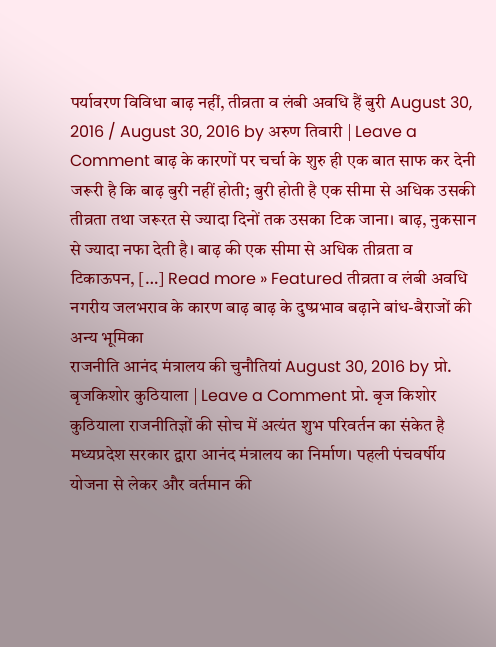पर्यावरण विविधा बाढ़ नहीं, तीव्रता व लंबी अवधि हैं बुरी August 30, 2016 / August 30, 2016 by अरुण तिवारी | Leave a Comment बाढ़ के कारणों पर चर्चा के शुरु ही एक बात साफ कर देनी जरूरी है कि बाढ़ बुरी नहीं होती; बुरी होती है एक सीमा से अधिक उसकी तीव्रता तथा जरूरत से ज्यादा दिनों तक उसका टिक जाना। बाढ़, नुकसान से ज्यादा नफा देती है। बाढ़ की एक सीमा से अधिक तीव्रता व टिकाऊपन, […] Read more » Featured तीव्रता व लंबी अवधि नगरीय जलभराव के कारण बाढ़ बाढ़ के दुष्प्रभाव बढ़ाने बांध-बैराजों की अन्य भूमिका
राजनीति आनंद मंत्रालय की चुनौतियां August 30, 2016 by प्रो. बृजकिशोर कुठियाला | Leave a Comment प्रो. बृज किशोर कुठियाला राजनीतिज्ञों की सोच में अत्यंत शुभ परिवर्तन का संकेत है मध्यप्रदेश सरकार द्वारा आनंद मंत्रालय का निर्माण। पहली पंचवर्षीय योजना से लेकर और वर्तमान की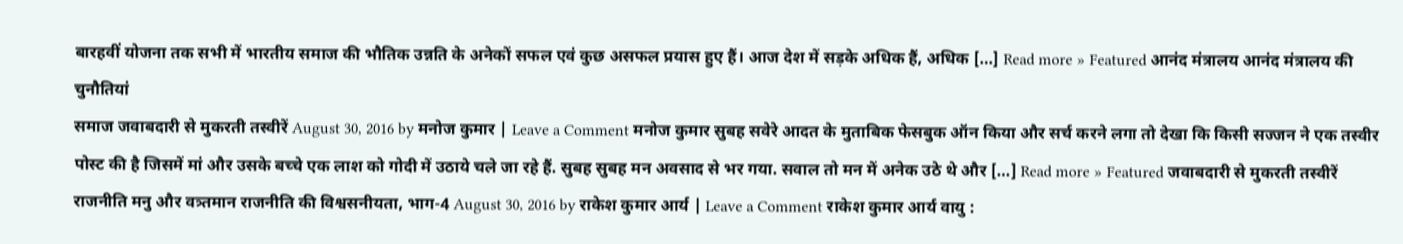बारहवीं योजना तक सभी में भारतीय समाज की भौतिक उन्नति के अनेकों सफल एवं कुछ असफल प्रयास हुए हैं। आज देश में सड़के अधिक हैं, अधिक […] Read more » Featured आनंद मंत्रालय आनंद मंत्रालय की चुनौतियां
समाज जवाबदारी से मुकरती तस्वीरें August 30, 2016 by मनोज कुमार | Leave a Comment मनोज कुमार सुबह सवेरे आदत के मुताबिक फेसबुक ऑन किया और सर्च करने लगा तो देखा कि किसी सज्जन ने एक तस्वीर पोस्ट की है जिसमें मां और उसके बच्चे एक लाश को गोदी में उठाये चले जा रहे हैं. सुबह सुबह मन अवसाद से भर गया. सवाल तो मन में अनेक उठे थे और […] Read more » Featured जवाबदारी से मुकरती तस्वीरें
राजनीति मनु और वत्र्तमान राजनीति की विश्वसनीयता, भाग-4 August 30, 2016 by राकेश कुमार आर्य | Leave a Comment राकेश कुमार आर्य वायु :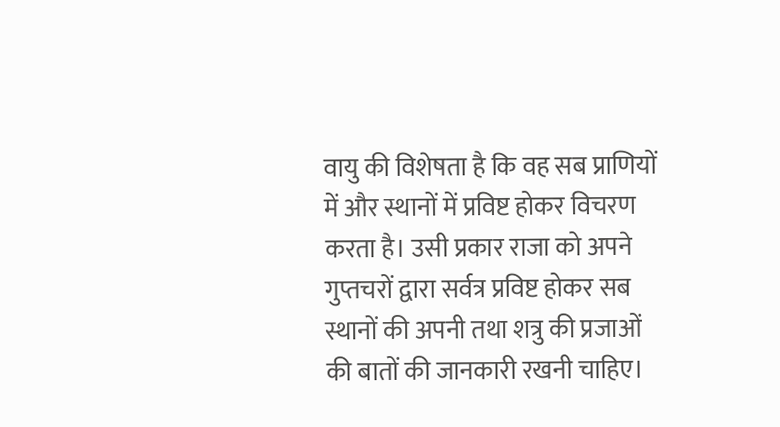वायु की विशेषता है कि वह सब प्राणियों में और स्थानों में प्रविष्ट होकर विचरण करता है। उसी प्रकार राजा को अपने गुप्तचरों द्वारा सर्वत्र प्रविष्ट होकर सब स्थानों की अपनी तथा शत्रु की प्रजाओं की बातों की जानकारी रखनी चाहिए।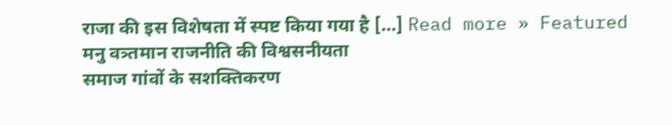राजा की इस विशेषता में स्पष्ट किया गया है […] Read more » Featured मनु वत्र्तमान राजनीति की विश्वसनीयता
समाज गांवों के सशक्तिकरण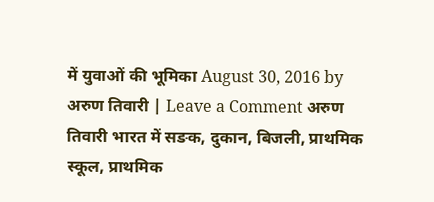में युवाओं की भूमिका August 30, 2016 by अरुण तिवारी | Leave a Comment अरुण तिवारी भारत में सङक, दुकान, बिजली, प्राथमिक स्कूल, प्राथमिक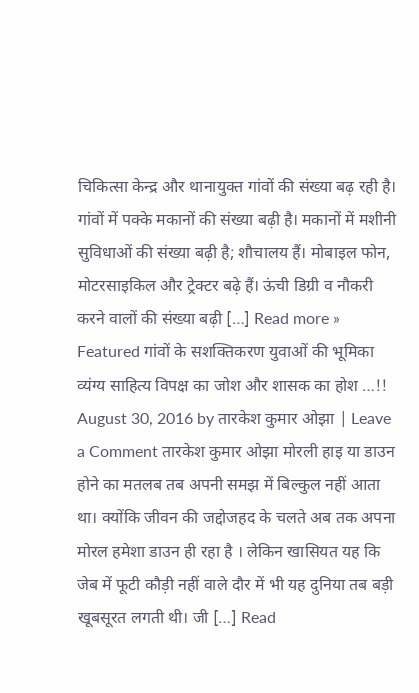चिकित्सा केन्द्र और थानायुक्त गांवों की संख्या बढ़ रही है। गांवों में पक्के मकानों की संख्या बढ़ी है। मकानों में मशीनी सुविधाओं की संख्या बढ़ी है; शौचालय हैं। मोबाइल फोन, मोटरसाइकिल और ट्रेक्टर बढ़े हैं। ऊंची डिग्री व नौकरी करने वालों की संख्या बढ़ी […] Read more » Featured गांवों के सशक्तिकरण युवाओं की भूमिका
व्यंग्य साहित्य विपक्ष का जोश और शासक का होश …!! August 30, 2016 by तारकेश कुमार ओझा | Leave a Comment तारकेश कुमार ओझा मोरली हाइ या डाउन होने का मतलब तब अपनी समझ में बिल्कुल नहीं आता था। क्योंकि जीवन की जद्दोजहद के चलते अब तक अपना मोरल हमेशा डाउन ही रहा है । लेकिन खासियत यह कि जेब में फूटी कौड़ी नहीं वाले दौर में भी यह दुनिया तब बड़ी खूबसूरत लगती थी। जी […] Read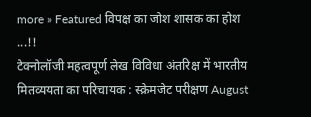more » Featured विपक्ष का जोश शासक का होश ...!!
टेक्नोलॉजी महत्वपूर्ण लेख विविधा अंतरिक्ष में भारतीय मितव्ययता का परिचायक : स्क्रेमजेट परीक्षण August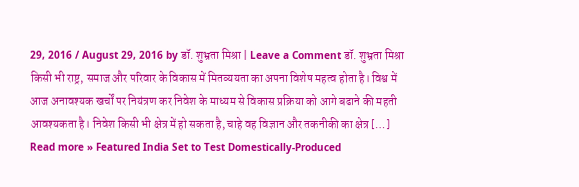29, 2016 / August 29, 2016 by डॉ. शुभ्रता मिश्रा | Leave a Comment डॉ. शुभ्रता मिश्रा किसी भी राष्ट्र, समाज और परिवार के विकास में मितव्ययता का अपना विशेष महत्व होता है। विश्व में आज अनावश्यक खर्चों पर नियंत्रण कर निवेश के माध्यम से विकास प्रक्रिया को आगे बढाने की महती आवश्यकता है। निवेश किसी भी क्षेत्र में हो सकता है, चाहे वह विज्ञान और तकनीकी का क्षेत्र […] Read more » Featured India Set to Test Domestically-Produced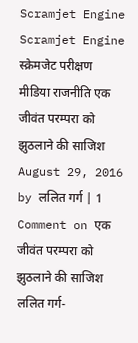Scramjet Engine Scramjet Engine स्क्रेमजेट परीक्षण
मीडिया राजनीति एक जीवंत परम्परा को झुठलाने की साजिश August 29, 2016 by ललित गर्ग | 1 Comment on एक जीवंत परम्परा को झुठलाने की साजिश ललित गर्ग-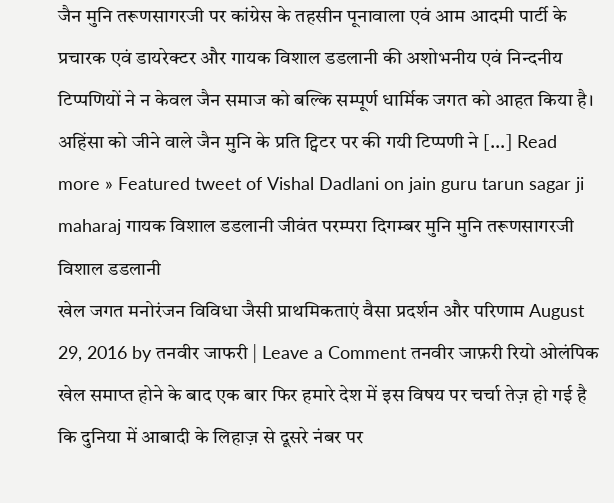जैन मुनि तरूणसागरजी पर कांग्रेस के तहसीन पूनावाला एवं आम आदमी पार्टी के प्रचारक एवं डायरेक्टर और गायक विशाल डडलानी की अशोभनीय एवं निन्दनीय टिप्पणियों ने न केवल जैन समाज को बल्कि सम्पूर्ण धार्मिक जगत को आहत किया है। अहिंसा को जीने वाले जैन मुनि के प्रति ट्विटर पर की गयी टिप्पणी ने […] Read more » Featured tweet of Vishal Dadlani on jain guru tarun sagar ji maharaj गायक विशाल डडलानी जीवंत परम्परा दिगम्बर मुनि मुनि तरूणसागरजी विशाल डडलानी
खेल जगत मनोरंजन विविधा जैसी प्राथमिकताएं वैसा प्रदर्शन और परिणाम August 29, 2016 by तनवीर जाफरी | Leave a Comment तनवीर जाफ़री रियो ओलंपिक खेल समाप्त होने के बाद एक बार फिर हमारे देश में इस विषय पर चर्चा तेज़ हो गई है कि दुनिया में आबादी के लिहाज़ से दूसरे नंबर पर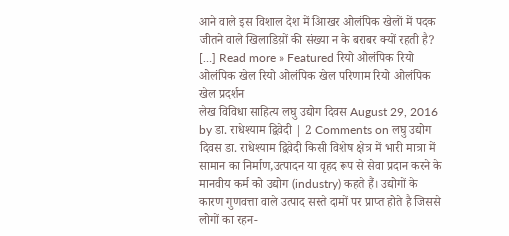आने वाले इस विशाल देश में आिखर ओलंपिक खेलों में पदक जीतने वाले खिलाडिय़ों की संख्या न के बराबर क्यों रहती है? […] Read more » Featured रियो ओलंपिक रियो ओलंपिक खेल रियो ओलंपिक खेल परिणाम रियो ओलंपिक खेल प्रदर्शन
लेख विविधा साहित्य लघु उद्योग दिवस August 29, 2016 by डा. राधेश्याम द्विवेदी | 2 Comments on लघु उद्योग दिवस डा. राधेश्याम द्विवेदी किसी विशेष क्षेत्र में भारी मात्रा में सामान का निर्माण,उत्पादन या वृहद रूप से सेवा प्रदान करने के मानवीय कर्म को उद्योग (industry) कहते हैं। उद्योगों के कारण गुणवत्ता वाले उत्पाद सस्ते दामों पर प्राप्त होते है जिससे लोगों का रहन-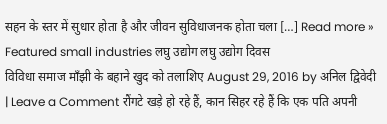सहन के स्तर में सुधार होता है और जीवन सुविधाजनक होता चला […] Read more » Featured small industries लघु उद्योग लघु उद्योग दिवस
विविधा समाज माँझी के बहाने खुद को तलाशिए August 29, 2016 by अनिल द्विवेदी | Leave a Comment रौंगटे खड़े हो रहे हैं, कान सिहर रहे हैं कि एक पति अपनी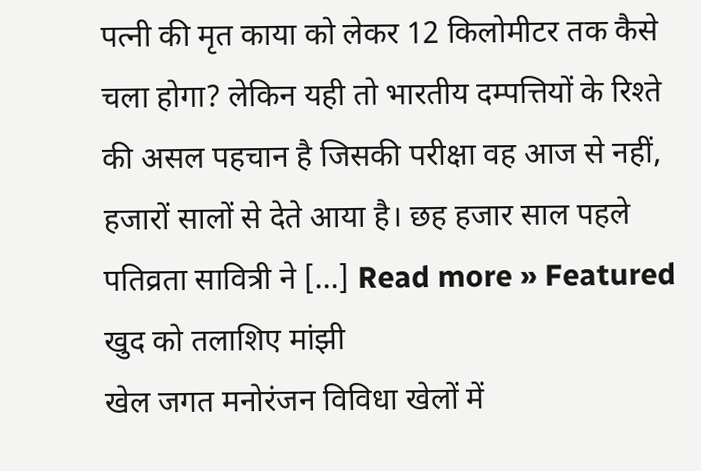पत्नी की मृत काया को लेकर 12 किलोमीटर तक कैसे चला होगा? लेकिन यही तो भारतीय दम्पत्तियों के रिश्ते की असल पहचान है जिसकी परीक्षा वह आज से नहीं, हजारों सालों से देते आया है। छह हजार साल पहले पतिव्रता सावित्री ने […] Read more » Featured खुद को तलाशिए मांझी
खेल जगत मनोरंजन विविधा खेलों में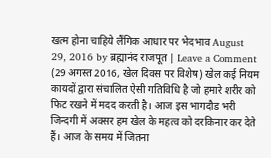खत्म होना चाहिये लैंगिक आधार पर भेदभाव August 29, 2016 by ब्रह्मानंद राजपूत | Leave a Comment (29 अगस्त 2016, खेल दिवस पर विशेष) खेल कई नियम कायदों द्वारा संचालित ऐसी गतिविधि है जो हमारे शरीर को फिट रखने में मदद करती है। आज इस भागदौड भरी जिन्दगी में अक्सर हम खेल के महत्व को दरकिनार कर देते हैं। आज के समय में जितना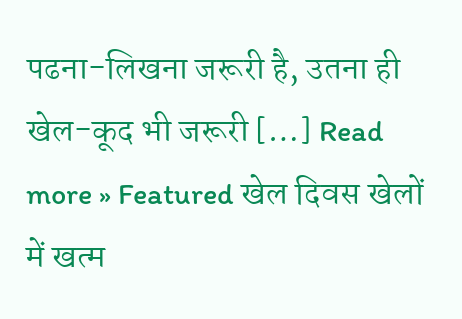पढना-लिखना जरूरी है, उतना ही खेल-कूद भी जरूरी […] Read more » Featured खेल दिवस खेलों में खत्म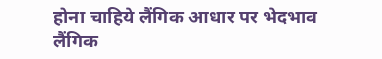होना चाहिये लैंगिक आधार पर भेदभाव लैंगिक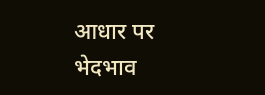आधार पर भेदभाव